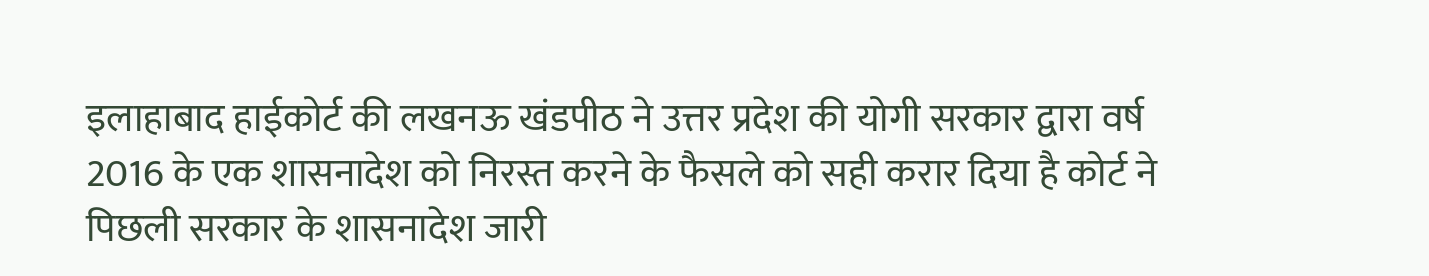इलाहाबाद हाईकोर्ट की लखनऊ खंडपीठ ने उत्तर प्रदेश की योगी सरकार द्वारा वर्ष 2016 के एक शासनादेश को निरस्त करने के फैसले को सही करार दिया है कोर्ट ने पिछली सरकार के शासनादेश जारी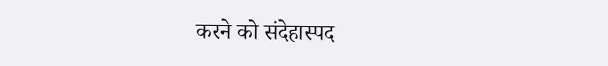करने को संदेहास्पद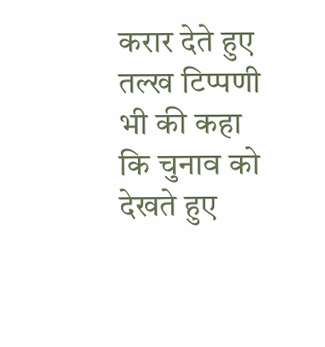करार देते हुए तल्ख टिप्पणी भी की कहा कि चुनाव को देखते हुए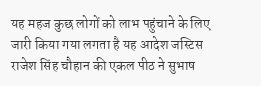यह महज कुछ लोगों को लाभ पहुंचाने के लिए जारी किया गया लगता है यह आदेश जस्टिस राजेश सिंह चौहान की एकल पीठ ने सुभाष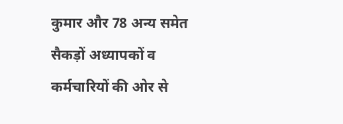कुमार और 78 अन्य समेत सैकड़ों अध्यापकों व कर्मचारियों की ओर से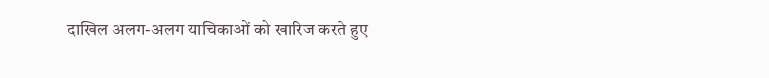दाखिल अलग-अलग याचिकाओं को खारिज करते हुए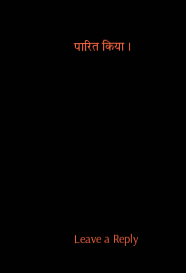पारित किया I











Leave a Reply